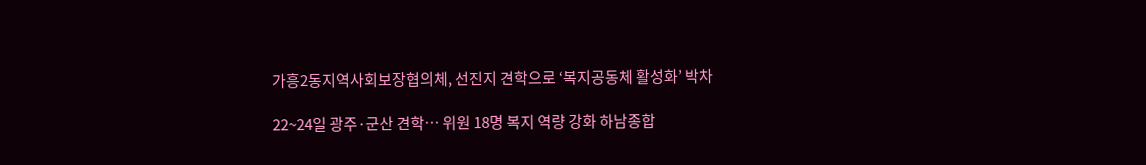가흥2동지역사회보장협의체, 선진지 견학으로 ‘복지공동체 활성화’ 박차

22~24일 광주·군산 견학… 위원 18명 복지 역량 강화 하남종합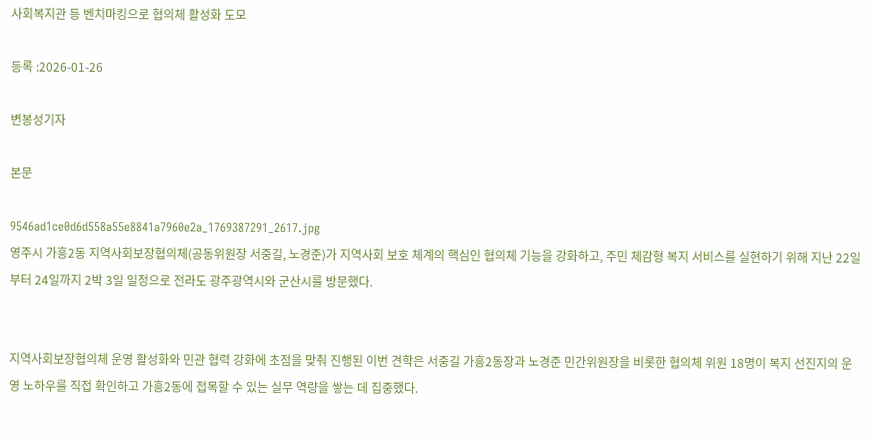사회복지관 등 벤치마킹으로 협의체 활성화 도모

등록 :2026-01-26

변봉성기자

본문

9546ad1ce0d6d558a55e8841a7960e2a_1769387291_2617.jpg
영주시 가흥2동 지역사회보장협의체(공동위원장 서중길, 노경준)가 지역사회 보호 체계의 핵심인 협의체 기능을 강화하고, 주민 체감형 복지 서비스를 실현하기 위해 지난 22일부터 24일까지 2박 3일 일정으로 전라도 광주광역시와 군산시를 방문했다.


지역사회보장협의체 운영 활성화와 민관 협력 강화에 초점을 맞춰 진행된 이번 견학은 서중길 가흥2동장과 노경준 민간위원장을 비롯한 협의체 위원 18명이 복지 선진지의 운영 노하우를 직접 확인하고 가흥2동에 접목할 수 있는 실무 역량을 쌓는 데 집중했다.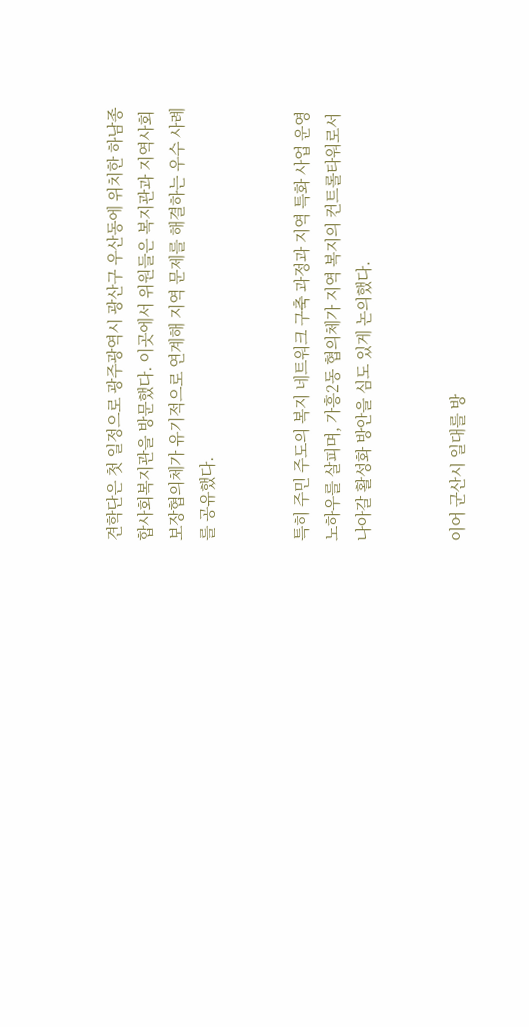견학단은 첫 일정으로 광주광역시 광산구 우산동에 위치한 하남종합사회복지관을 방문했다. 이곳에서 위원들은 복지관과 지역사회보장협의체가 유기적으로 연계해 지역 문제를 해결하는 우수 사례를 공유했다.


특히 주민 주도의 복지 네트워크 구축 과정과 지역 특화 사업 운영 노하우를 살피며, 가흥2동 협의체가 지역 복지의 컨트롤타워로서 나아갈 활성화 방안을 심도 있게 논의했다.


이어 군산시 일대를 방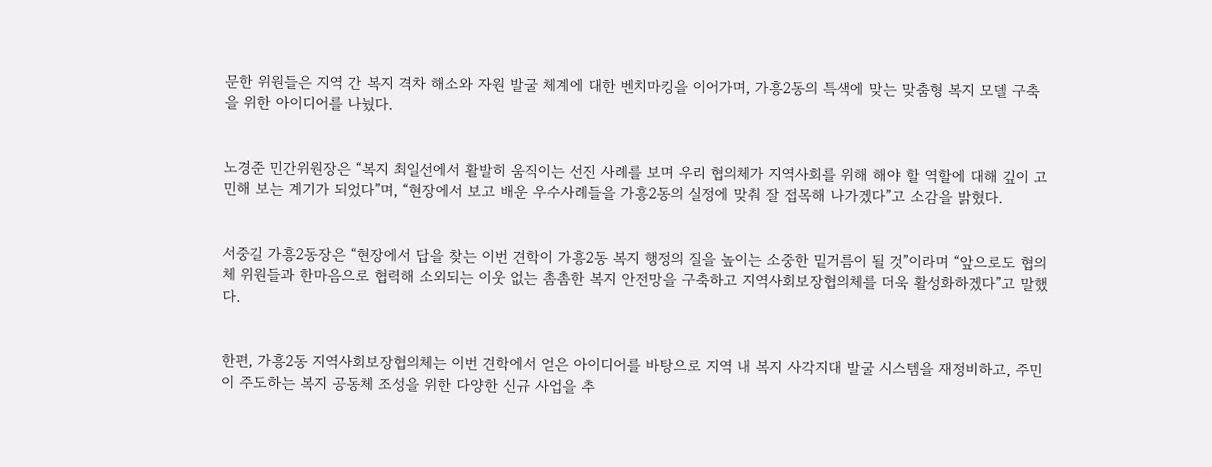문한 위원들은 지역 간 복지 격차 해소와 자원 발굴 체계에 대한 벤치마킹을 이어가며, 가흥2동의 특색에 맞는 맞춤형 복지 모델 구축을 위한 아이디어를 나눴다.


노경준 민간위원장은 “복지 최일선에서 활발히 움직이는 선진 사례를 보며 우리 협의체가 지역사회를 위해 해야 할 역할에 대해 깊이 고민해 보는 계기가 되었다”며, “현장에서 보고 배운 우수사례들을 가흥2동의 실정에 맞춰 잘 접목해 나가겠다”고 소감을 밝혔다.


서중길 가흥2동장은 “현장에서 답을 찾는 이번 견학이 가흥2동 복지 행정의 질을 높이는 소중한 밑거름이 될 것”이라며 “앞으로도 협의체 위원들과 한마음으로 협력해 소외되는 이웃 없는 촘촘한 복지 안전망을 구축하고 지역사회보장협의체를 더욱 활성화하겠다”고 말했다.


한편, 가흥2동 지역사회보장협의체는 이번 견학에서 얻은 아이디어를 바탕으로 지역 내 복지 사각지대 발굴 시스템을 재정비하고, 주민이 주도하는 복지 공동체 조성을 위한 다양한 신규 사업을 추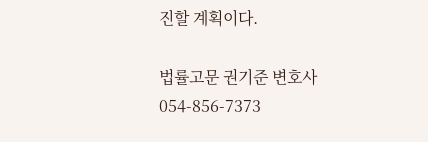진할 계획이다.

법률고문 권기준 변호사
054-856-7373